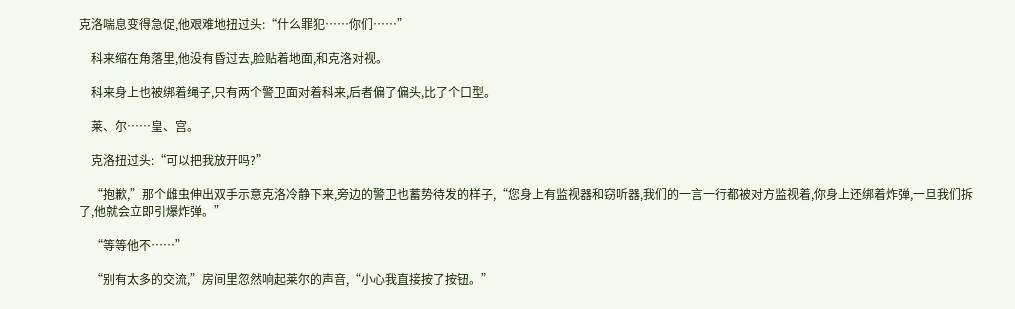克洛喘息变得急促,他艰难地扭过头:“什么罪犯……你们……”

    科来缩在角落里,他没有昏过去,脸贴着地面,和克洛对视。

    科来身上也被绑着绳子,只有两个警卫面对着科来,后者偏了偏头,比了个口型。

    莱、尔……皇、宫。

    克洛扭过头:“可以把我放开吗?”

    “抱歉,”那个雌虫伸出双手示意克洛冷静下来,旁边的警卫也蓄势待发的样子,“您身上有监视器和窃听器,我们的一言一行都被对方监视着,你身上还绑着炸弹,一旦我们拆了,他就会立即引爆炸弹。”

    “等等他不……”

    “别有太多的交流,”房间里忽然响起莱尔的声音,“小心我直接按了按钮。”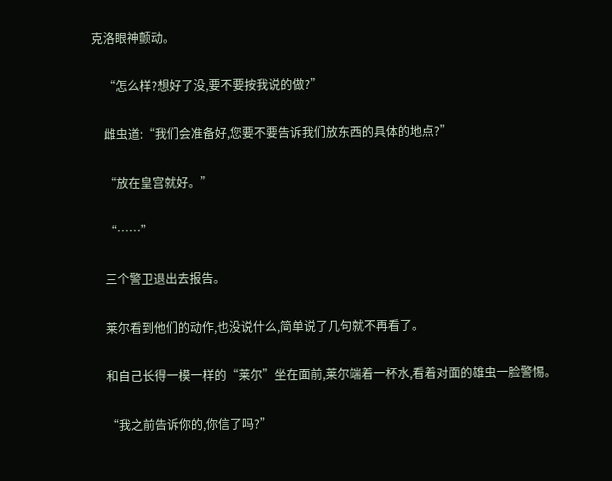克洛眼神颤动。

    “怎么样?想好了没,要不要按我说的做?”

    雌虫道:“我们会准备好,您要不要告诉我们放东西的具体的地点?”

    “放在皇宫就好。”

    “……”

    三个警卫退出去报告。

    莱尔看到他们的动作,也没说什么,简单说了几句就不再看了。

    和自己长得一模一样的“莱尔”坐在面前,莱尔端着一杯水,看着对面的雄虫一脸警惕。

    “我之前告诉你的,你信了吗?”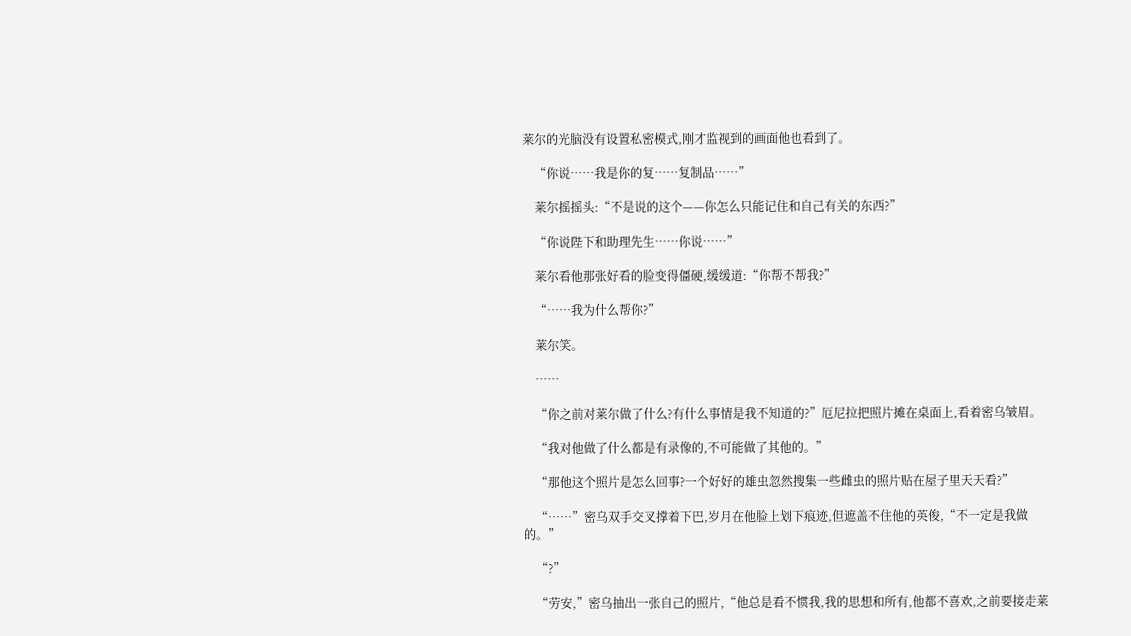莱尔的光脑没有设置私密模式,刚才监视到的画面他也看到了。

    “你说……我是你的复……复制品……”

    莱尔摇摇头:“不是说的这个——你怎么只能记住和自己有关的东西?”

    “你说陛下和助理先生……你说……”

    莱尔看他那张好看的脸变得僵硬,缓缓道:“你帮不帮我?”

    “……我为什么帮你?”

    莱尔笑。

    ……

    “你之前对莱尔做了什么?有什么事情是我不知道的?”厄尼拉把照片摊在桌面上,看着密乌皱眉。

    “我对他做了什么都是有录像的,不可能做了其他的。”

    “那他这个照片是怎么回事?一个好好的雄虫忽然搜集一些雌虫的照片贴在屋子里天天看?”

    “……”密乌双手交叉撑着下巴,岁月在他脸上划下痕迹,但遮盖不住他的英俊,“不一定是我做的。”

    “?”

    “劳安,”密乌抽出一张自己的照片,“他总是看不惯我,我的思想和所有,他都不喜欢,之前要接走莱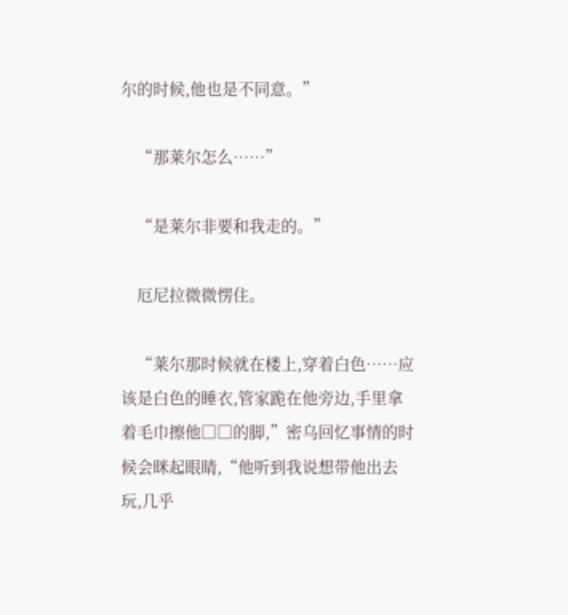尔的时候,他也是不同意。”

    “那莱尔怎么……”

    “是莱尔非要和我走的。”

    厄尼拉微微愣住。

    “莱尔那时候就在楼上,穿着白色……应该是白色的睡衣,管家跪在他旁边,手里拿着毛巾擦他□□的脚,”密乌回忆事情的时候会眯起眼睛,“他听到我说想带他出去玩,几乎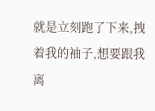就是立刻跑了下来,拽着我的袖子,想要跟我离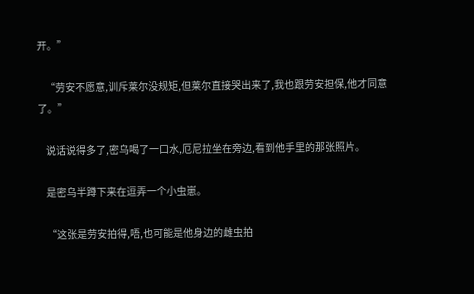开。”

    “劳安不愿意,训斥莱尔没规矩,但莱尔直接哭出来了,我也跟劳安担保,他才同意了。”

    说话说得多了,密乌喝了一口水,厄尼拉坐在旁边,看到他手里的那张照片。

    是密乌半蹲下来在逗弄一个小虫崽。

    “这张是劳安拍得,唔,也可能是他身边的雌虫拍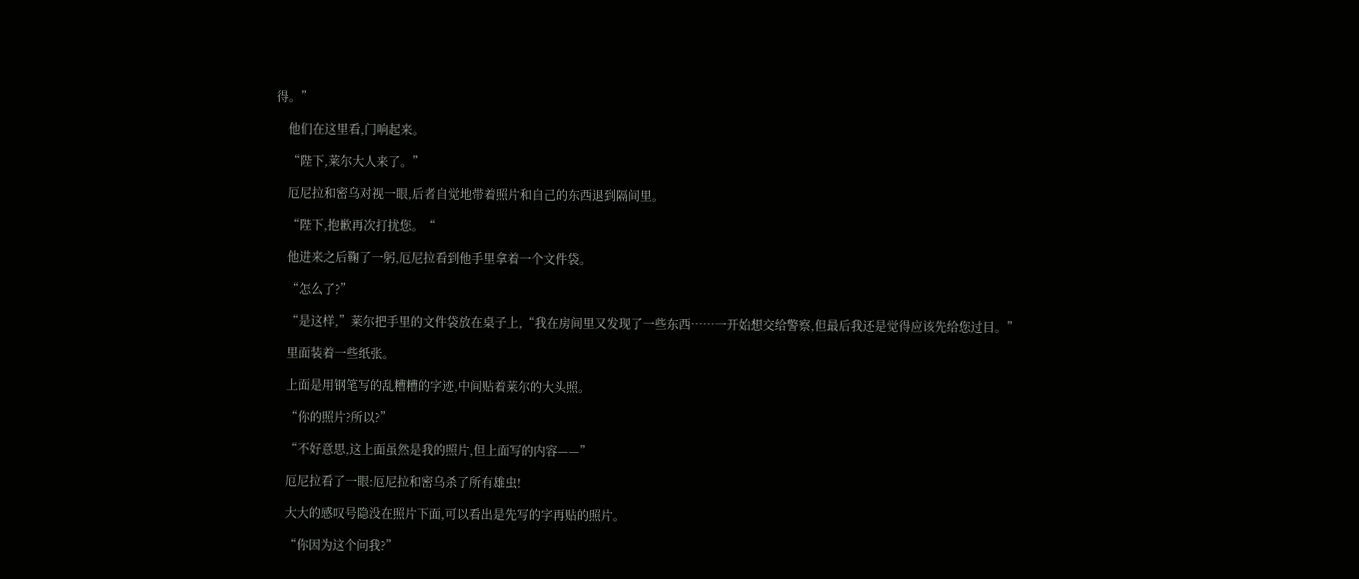得。”

    他们在这里看,门响起来。

    “陛下,莱尔大人来了。”

    厄尼拉和密乌对视一眼,后者自觉地带着照片和自己的东西退到隔间里。

    “陛下,抱歉再次打扰您。“

    他进来之后鞠了一躬,厄尼拉看到他手里拿着一个文件袋。

    “怎么了?”

    “是这样,”莱尔把手里的文件袋放在桌子上,“我在房间里又发现了一些东西……一开始想交给警察,但最后我还是觉得应该先给您过目。”

    里面装着一些纸张。

    上面是用钢笔写的乱糟糟的字迹,中间贴着莱尔的大头照。

    “你的照片?所以?”

    “不好意思,这上面虽然是我的照片,但上面写的内容——”

    厄尼拉看了一眼:厄尼拉和密乌杀了所有雄虫!

    大大的感叹号隐没在照片下面,可以看出是先写的字再贴的照片。

    “你因为这个问我?”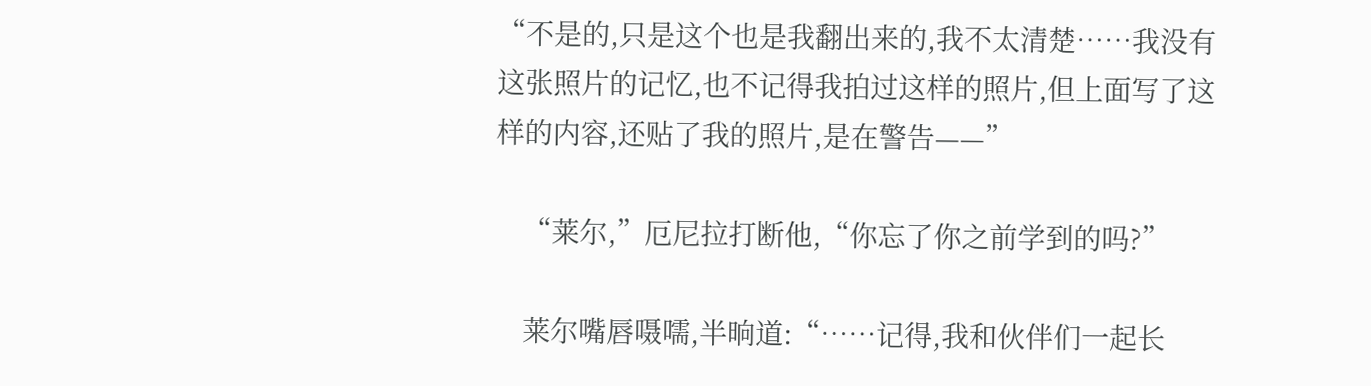“不是的,只是这个也是我翻出来的,我不太清楚……我没有这张照片的记忆,也不记得我拍过这样的照片,但上面写了这样的内容,还贴了我的照片,是在警告——”

    “莱尔,”厄尼拉打断他,“你忘了你之前学到的吗?”

    莱尔嘴唇嗫嚅,半晌道:“……记得,我和伙伴们一起长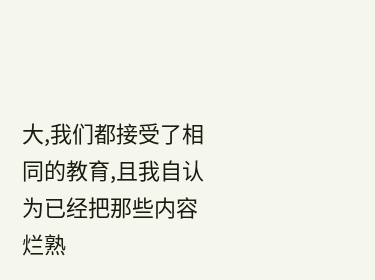大,我们都接受了相同的教育,且我自认为已经把那些内容烂熟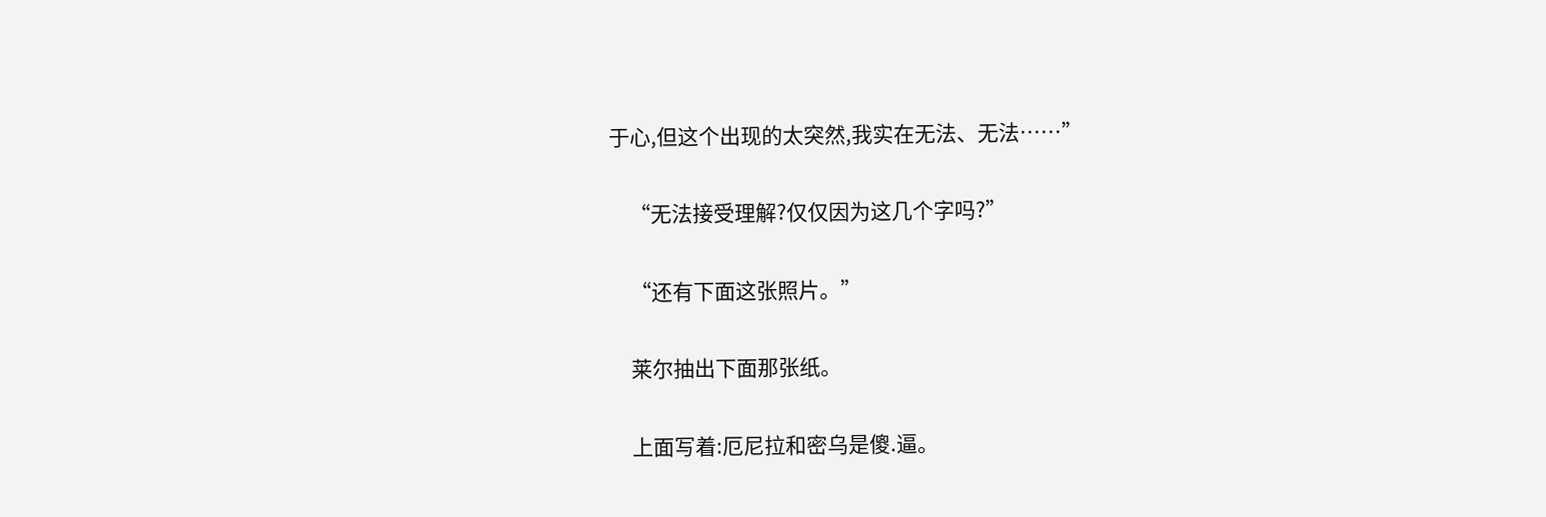于心,但这个出现的太突然,我实在无法、无法……”

    “无法接受理解?仅仅因为这几个字吗?”

    “还有下面这张照片。”

    莱尔抽出下面那张纸。

    上面写着:厄尼拉和密乌是傻.逼。